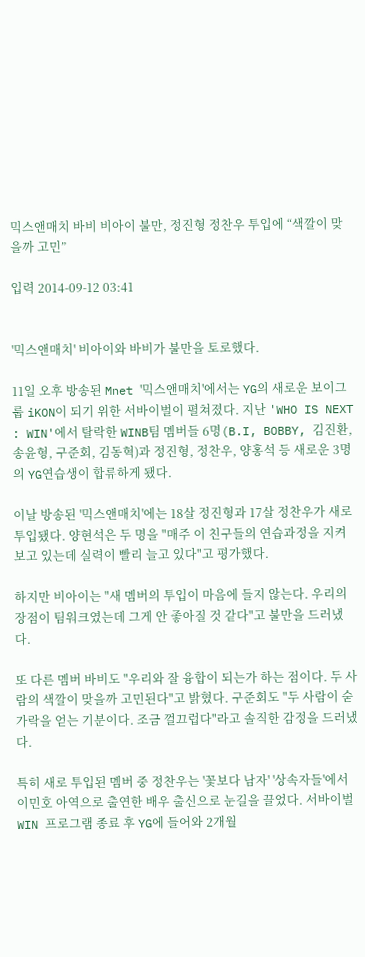믹스앤매치 바비 비아이 불만, 정진형 정찬우 투입에 “색깔이 맞을까 고민”

입력 2014-09-12 03:41


'믹스앤매치' 비아이와 바비가 불만을 토로했다.

11일 오후 방송된 Mnet '믹스앤매치'에서는 YG의 새로운 보이그룹 iKON이 되기 위한 서바이벌이 펼쳐졌다. 지난 'WHO IS NEXT : WIN'에서 탈락한 WINB팀 멤버들 6명(B.I, BOBBY, 김진환, 송윤형, 구준회, 김동혁)과 정진형, 정찬우, 양홍석 등 새로운 3명의 YG연습생이 합류하게 됐다.

이날 방송된 '믹스앤매치'에는 18살 정진형과 17살 정찬우가 새로 투입됐다. 양현석은 두 명을 "매주 이 친구들의 연습과정을 지켜보고 있는데 실력이 빨리 늘고 있다"고 평가했다.

하지만 비아이는 "새 멤버의 투입이 마음에 들지 않는다. 우리의 장점이 팀워크였는데 그게 안 좋아질 것 같다"고 불만을 드러냈다.

또 다른 멤버 바비도 "우리와 잘 융합이 되는가 하는 점이다. 두 사람의 색깔이 맞을까 고민된다"고 밝혔다. 구준회도 "두 사람이 숟가락을 얻는 기분이다. 조금 껄끄럽다"라고 솔직한 감정을 드러냈다.

특히 새로 투입된 멤버 중 정찬우는 '꽃보다 남자' '상속자들'에서 이민호 아역으로 출연한 배우 출신으로 눈길을 끌었다. 서바이벌 WIN 프로그램 종료 후 YG에 들어와 2개월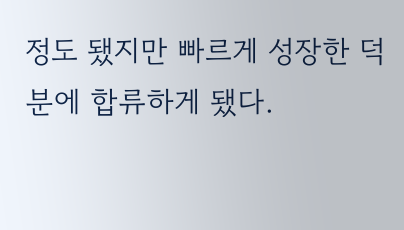정도 됐지만 빠르게 성장한 덕분에 합류하게 됐다.